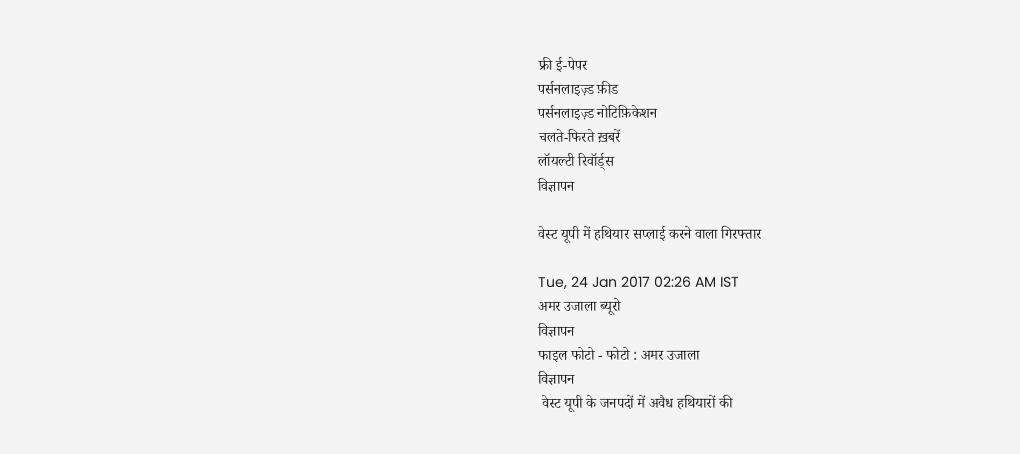फ्री ई-पेपर
पर्सनलाइज़्ड फ़ीड
पर्सनलाइज़्ड नोटिफ़िकेशन
चलते-फिरते ख़बरें
लॉयल्टी रिवॉर्ड्स
विज्ञापन

वेस्ट यूपी में हथियार सप्लाई करने वाला गिरफ्तार

Tue, 24 Jan 2017 02:26 AM IST
अमर उजाला ब्यूरो
विज्ञापन
फाइल फोटो - फोटो : अमर उजाला
विज्ञापन
 वेस्ट यूपी के जनपदों में अवैध हथियारों की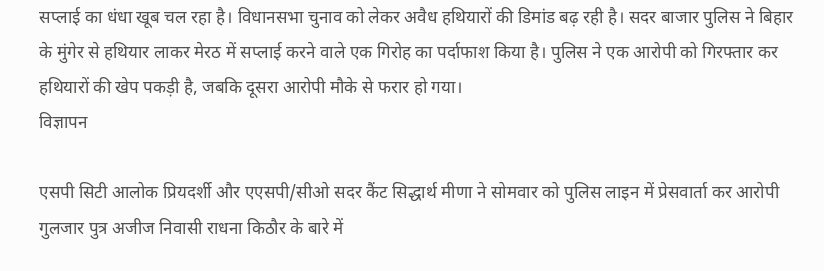सप्लाई का धंधा खूब चल रहा है। विधानसभा चुनाव को लेकर अवैध हथियारों की डिमांड बढ़ रही है। सदर बाजार पुलिस ने बिहार के मुंगेर से हथियार लाकर मेरठ में सप्लाई करने वाले एक गिरोह का पर्दाफाश किया है। पुलिस ने एक आरोपी को गिरफ्तार कर हथियारों की खेप पकड़ी है, जबकि दूसरा आरोपी मौके से फरार हो गया।
विज्ञापन

एसपी सिटी आलोक प्रियदर्शी और एएसपी/सीओ सदर कैंट सिद्धार्थ मीणा ने सोमवार को पुलिस लाइन में प्रेसवार्ता कर आरोपी गुलजार पुत्र अजीज निवासी राधना किठौर के बारे में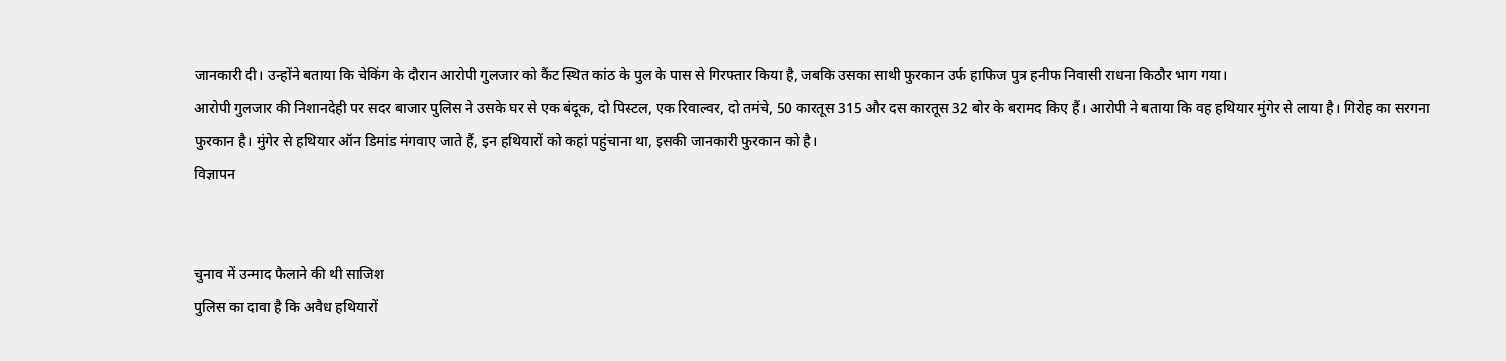जानकारी दी। उन्होंने बताया कि चेकिंग के दौरान आरोपी गुलजार को कैंट स्थित कांठ के पुल के पास से गिरफ्तार किया है, जबकि उसका साथी फुरकान उर्फ हाफिज पुत्र हनीफ निवासी राधना किठौर भाग गया।
आरोपी गुलजार की निशानदेही पर सदर बाजार पुलिस ने उसके घर से एक बंदूक, दो पिस्टल, एक रिवाल्वर, दो तमंचे, 50 कारतूस 315 और दस कारतूस 32 बोर के बरामद किए हैं। आरोपी ने बताया कि वह हथियार मुंगेर से लाया है। गिरोह का सरगना फुरकान है। मुंगेर से हथियार ऑन डिमांड मंगवाए जाते हैं, इन हथियारों को कहां पहुंचाना था, इसकी जानकारी फुरकान को है।
विज्ञापन


चुनाव में उन्माद फैलाने की थी साजिश
पुलिस का दावा है कि अवैध हथियारों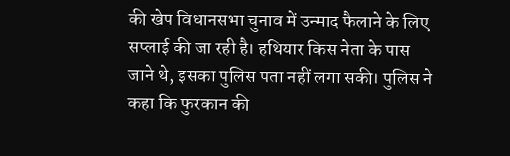की खेप विधानसभा चुनाव में उन्माद फैलाने के लिए सप्लाई की जा रही है। हथियार किस नेता के पास जाने थे, इसका पुलिस पता नहीं लगा सकी। पुलिस ने कहा कि फुरकान की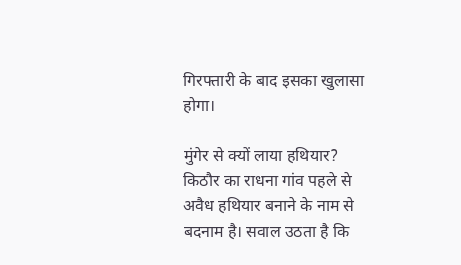गिरफ्तारी के बाद इसका खुलासा होगा।

मुंगेर से क्यों लाया हथियार?
किठौर का राधना गांव पहले से अवैध हथियार बनाने के नाम से बदनाम है। सवाल उठता है कि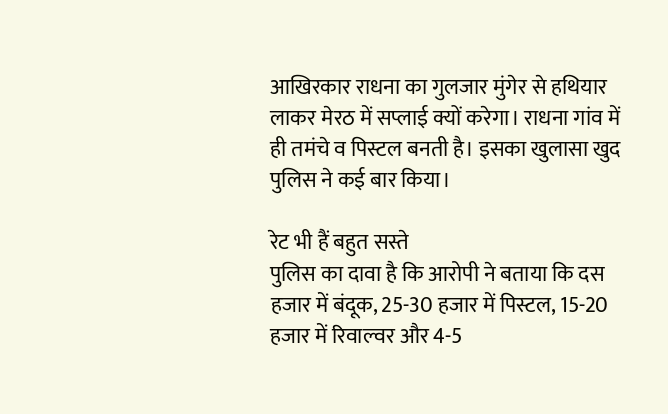आखिरकार राधना का गुलजार मुंगेर से हथियार लाकर मेरठ में सप्लाई क्यों करेगा। राधना गांव में ही तमंचे व पिस्टल बनती है। इसका खुलासा खुद पुलिस ने कई बार किया।

रेट भी हैं बहुत सस्ते
पुलिस का दावा है कि आरोपी ने बताया कि दस हजार में बंदूक, 25-30 हजार में पिस्टल, 15-20 हजार में रिवाल्वर और 4-5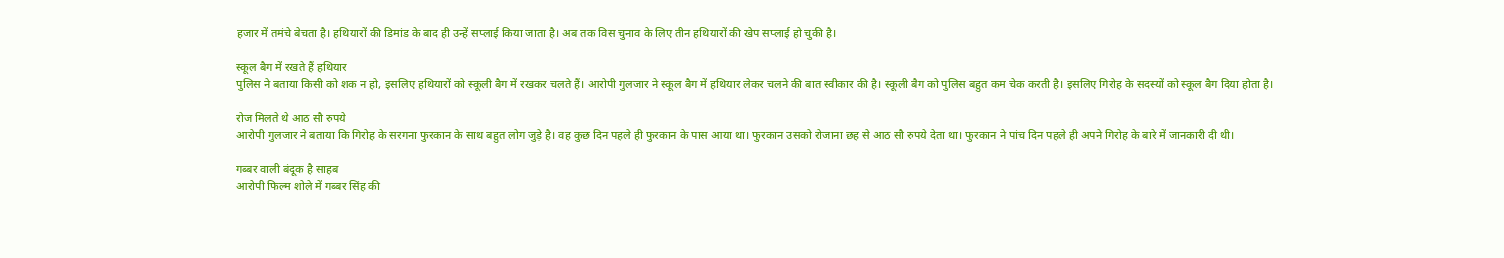हजार में तमंचे बेचता है। हथियारों की डिमांड के बाद ही उन्हें सप्लाई किया जाता है। अब तक विस चुनाव के लिए तीन हथियारों की खेप सप्लाई हो चुकी है।

स्कूल बैग में रखते हैं हथियार
पुलिस ने बताया किसी को शक न हो, इसलिए हथियारों को स्कूली बैग में रखकर चलते हैं। आरोपी गुलजार ने स्कूल बैग में हथियार लेकर चलने की बात स्वीकार की है। स्कूली बैग को पुलिस बहुत कम चेक करती है। इसलिए गिरोह के सदस्यों को स्कूल बैग दिया होता है।

रोज मिलते थे आठ सौ रुपये
आरोपी गुलजार ने बताया कि गिरोह के सरगना फुरकान के साथ बहुत लोग जुड़े है। वह कुछ दिन पहले ही फुरकान के पास आया था। फुरकान उसको रोजाना छह से आठ सौ रुपये देता था। फुरकान ने पांच दिन पहले ही अपने गिरोह के बारे में जानकारी दी थी।

गब्बर वाली बंदूक है साहब
आरोपी फिल्म शोले में गब्बर सिंह की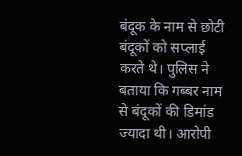बंदूक के नाम से छोटी बंदूकों को सप्लाई करते थे। पुलिस ने बताया कि गब्बर नाम से बंदूकों की डिमांड ज्यादा थी। आरोपी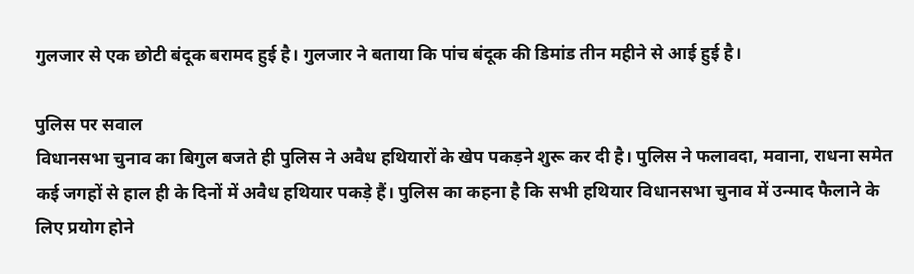गुलजार से एक छोटी बंदूक बरामद हुई है। गुलजार ने बताया कि पांच बंदूक की डिमांड तीन महीने से आई हुई है।

पुलिस पर सवाल
विधानसभा चुनाव का बिगुल बजते ही पुलिस ने अवैध हथियारों के खेप पकड़ने शुरू कर दी है। पुलिस ने फलावदा, मवाना, राधना समेत कई जगहों से हाल ही के दिनों में अवैध हथियार पकड़े हैं। पुलिस का कहना है कि सभी हथियार विधानसभा चुनाव में उन्माद फैलाने के लिए प्रयोग होने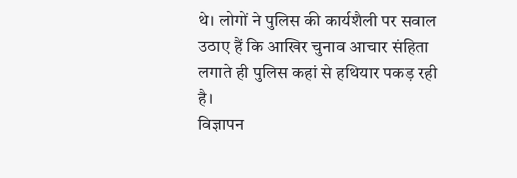थे। लोगों ने पुलिस की कार्यशैली पर सवाल उठाए हैं कि आखिर चुनाव आचार संहिता लगाते ही पुलिस कहां से हथियार पकड़ रही है।
विज्ञापन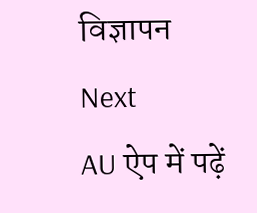विज्ञापन
Next
AU ऐप में पढ़ें